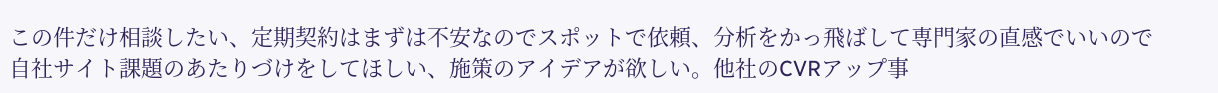この件だけ相談したい、定期契約はまずは不安なのでスポットで依頼、分析をかっ飛ばして専門家の直感でいいので自社サイト課題のあたりづけをしてほしい、施策のアイデアが欲しい。他社のCVRアップ事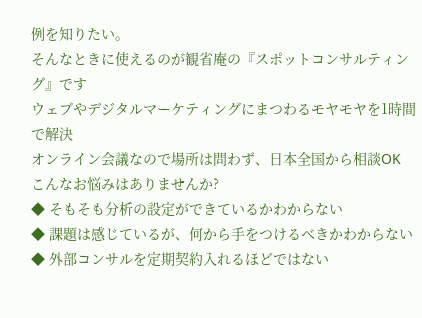例を知りたい。
そんなときに使えるのが観省庵の『スポットコンサルティング』です
ウェブやデジタルマーケティングにまつわるモヤモヤを1時間で解決
オンライン会議なので場所は問わず、日本全国から相談OK
こんなお悩みはありませんか?
◆ そもそも分析の設定ができているかわからない
◆ 課題は感じているが、何から手をつけるべきかわからない
◆ 外部コンサルを定期契約入れるほどではない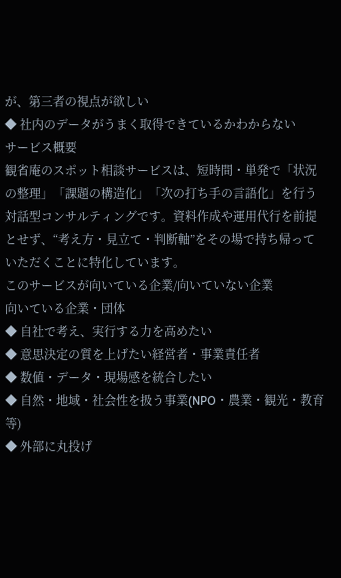が、第三者の視点が欲しい
◆ 社内のデータがうまく取得できているかわからない
サービス概要
観省庵のスポット相談サービスは、短時間・単発で「状況の整理」「課題の構造化」「次の打ち手の言語化」を行う対話型コンサルティングです。資料作成や運用代行を前提とせず、“考え方・見立て・判断軸”をその場で持ち帰っていただくことに特化しています。
このサービスが向いている企業/向いていない企業
向いている企業・団体
◆ 自社で考え、実行する力を高めたい
◆ 意思決定の質を上げたい経営者・事業責任者
◆ 数値・データ・現場感を統合したい
◆ 自然・地域・社会性を扱う事業(NPO・農業・観光・教育 等)
◆ 外部に丸投げ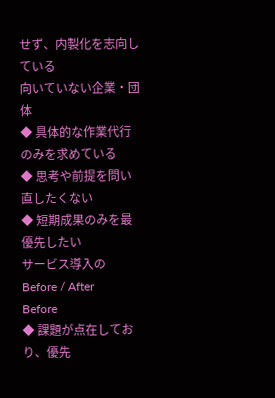せず、内製化を志向している
向いていない企業・団体
◆ 具体的な作業代行のみを求めている
◆ 思考や前提を問い直したくない
◆ 短期成果のみを最優先したい
サービス導入の Before / After
Before
◆ 課題が点在しており、優先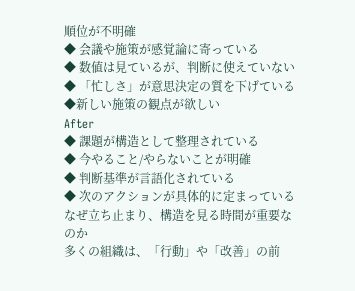順位が不明確
◆ 会議や施策が感覚論に寄っている
◆ 数値は見ているが、判断に使えていない
◆ 「忙しさ」が意思決定の質を下げている
◆新しい施策の観点が欲しい
After
◆ 課題が構造として整理されている
◆ 今やること/やらないことが明確
◆ 判断基準が言語化されている
◆ 次のアクションが具体的に定まっている
なぜ立ち止まり、構造を見る時間が重要なのか
多くの組織は、「行動」や「改善」の前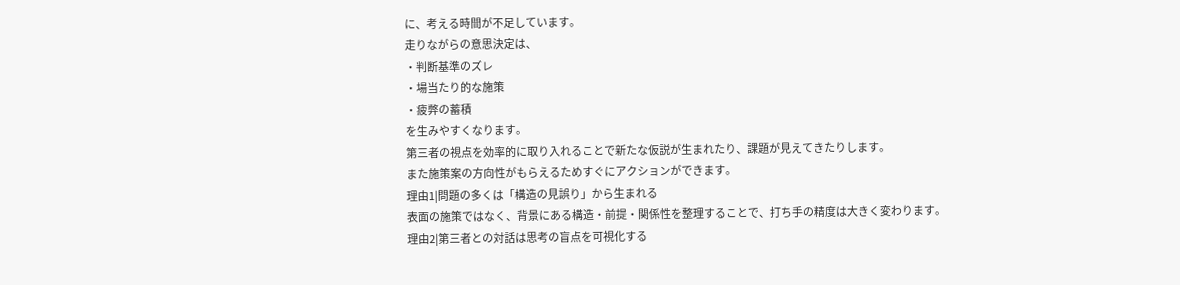に、考える時間が不足しています。
走りながらの意思決定は、
・判断基準のズレ
・場当たり的な施策
・疲弊の蓄積
を生みやすくなります。
第三者の視点を効率的に取り入れることで新たな仮説が生まれたり、課題が見えてきたりします。
また施策案の方向性がもらえるためすぐにアクションができます。
理由1|問題の多くは「構造の見誤り」から生まれる
表面の施策ではなく、背景にある構造・前提・関係性を整理することで、打ち手の精度は大きく変わります。
理由2|第三者との対話は思考の盲点を可視化する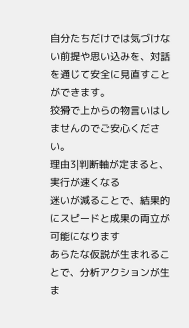自分たちだけでは気づけない前提や思い込みを、対話を通じて安全に見直すことができます。
狡猾で上からの物言いはしませんのでご安心ください。
理由3|判断軸が定まると、実行が速くなる
迷いが減ることで、結果的にスピードと成果の両立が可能になります
あらたな仮説が生まれることで、分析アクションが生ま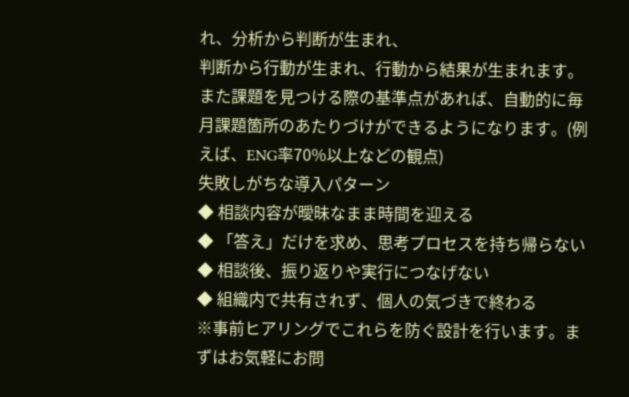れ、分析から判断が生まれ、
判断から行動が生まれ、行動から結果が生まれます。
また課題を見つける際の基準点があれば、自動的に毎月課題箇所のあたりづけができるようになります。(例えば、ENG率70%以上などの観点)
失敗しがちな導入パターン
◆ 相談内容が曖昧なまま時間を迎える
◆ 「答え」だけを求め、思考プロセスを持ち帰らない
◆ 相談後、振り返りや実行につなげない
◆ 組織内で共有されず、個人の気づきで終わる
※事前ヒアリングでこれらを防ぐ設計を行います。まずはお気軽にお問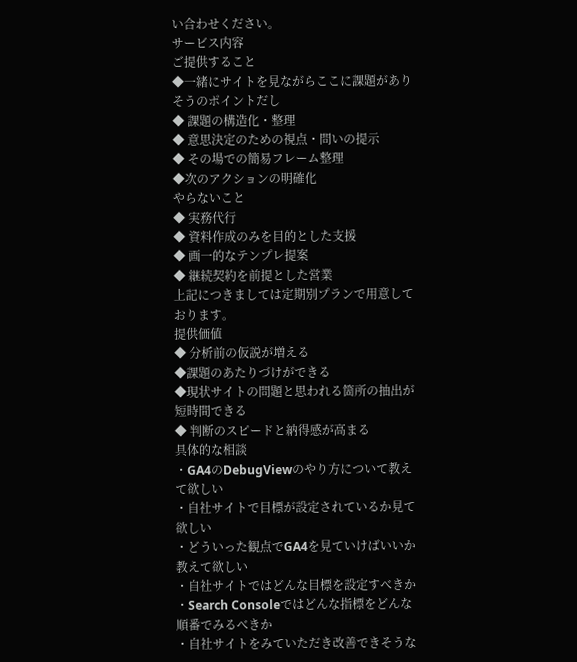い合わせください。
サービス内容
ご提供すること
◆一緒にサイトを見ながらここに課題がありそうのポイントだし
◆ 課題の構造化・整理
◆ 意思決定のための視点・問いの提示
◆ その場での簡易フレーム整理
◆次のアクションの明確化
やらないこと
◆ 実務代行
◆ 資料作成のみを目的とした支援
◆ 画一的なテンプレ提案
◆ 継続契約を前提とした営業
上記につきましては定期別プランで用意しております。
提供価値
◆ 分析前の仮説が増える
◆課題のあたりづけができる
◆現状サイトの問題と思われる箇所の抽出が短時間できる
◆ 判断のスピードと納得感が高まる
具体的な相談
・GA4のDebugViewのやり方について教えて欲しい
・自社サイトで目標が設定されているか見て欲しい
・どういった観点でGA4を見ていけばいいか教えて欲しい
・自社サイトではどんな目標を設定すべきか
・Search Consoleではどんな指標をどんな順番でみるべきか
・自社サイトをみていただき改善できそうな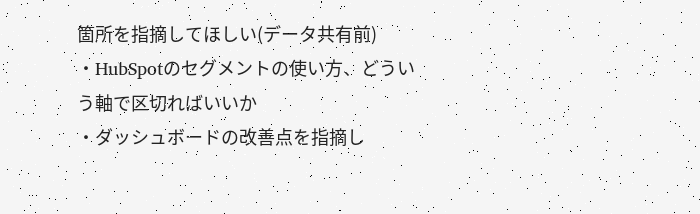箇所を指摘してほしい(データ共有前)
・HubSpotのセグメントの使い方、どういう軸で区切ればいいか
・ダッシュボードの改善点を指摘し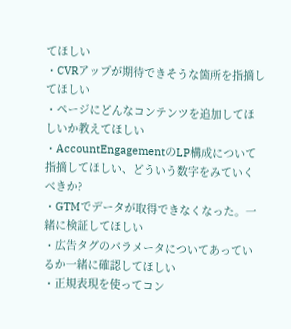てほしい
・CVRアップが期待できそうな箇所を指摘してほしい
・ページにどんなコンテンツを追加してほしいか教えてほしい
・AccountEngagementのLP構成について指摘してほしい、どういう数字をみていくべきか?
・GTMでデータが取得できなくなった。一緒に検証してほしい
・広告タグのパラメータについてあっているか一緒に確認してほしい
・正規表現を使ってコン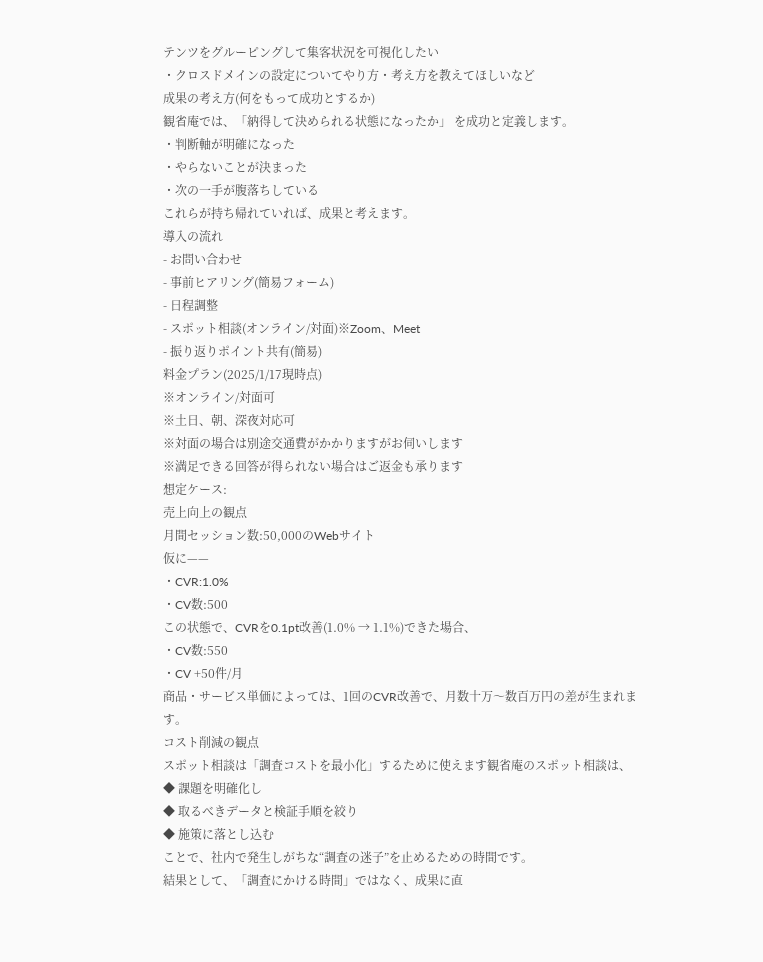テンツをグルーピングして集客状況を可視化したい
・クロスドメインの設定についてやり方・考え方を教えてほしいなど
成果の考え方(何をもって成功とするか)
観省庵では、「納得して決められる状態になったか」 を成功と定義します。
・判断軸が明確になった
・やらないことが決まった
・次の一手が腹落ちしている
これらが持ち帰れていれば、成果と考えます。
導入の流れ
- お問い合わせ
- 事前ヒアリング(簡易フォーム)
- 日程調整
- スポット相談(オンライン/対面)※Zoom、Meet
- 振り返りポイント共有(簡易)
料金プラン(2025/1/17現時点)
※オンライン/対面可
※土日、朝、深夜対応可
※対面の場合は別途交通費がかかりますがお伺いします
※満足できる回答が得られない場合はご返金も承ります
想定ケース:
売上向上の観点
月間セッション数:50,000のWebサイト
仮に——
・CVR:1.0%
・CV数:500
この状態で、CVRを0.1pt改善(1.0% → 1.1%)できた場合、
・CV数:550
・CV +50件/月
商品・サービス単価によっては、1回のCVR改善で、月数十万〜数百万円の差が生まれます。
コスト削減の観点
スポット相談は「調査コストを最小化」するために使えます観省庵のスポット相談は、
◆ 課題を明確化し
◆ 取るべきデータと検証手順を絞り
◆ 施策に落とし込む
ことで、社内で発生しがちな“調査の迷子”を止めるための時間です。
結果として、「調査にかける時間」ではなく、成果に直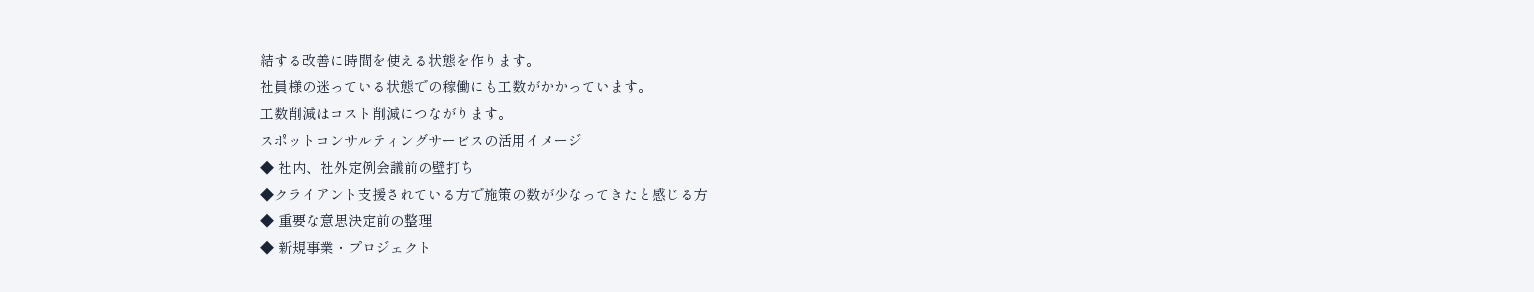結する改善に時間を使える状態を作ります。
社員様の迷っている状態での稼働にも工数がかかっています。
工数削減はコスト削減につながります。
スポットコンサルティングサービスの活用イメージ
◆ 社内、社外定例会議前の壁打ち
◆クライアント支援されている方で施策の数が少なってきたと感じる方
◆ 重要な意思決定前の整理
◆ 新規事業・プロジェクト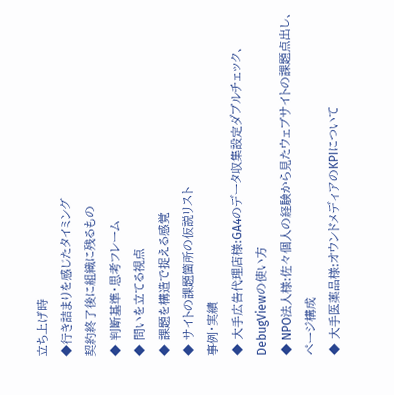立ち上げ時
◆行き詰まりを感じたタイミング
契約終了後に組織に残るもの
◆ 判断基準・思考フレーム
◆ 問いを立てる視点
◆ 課題を構造で捉える感覚
◆ サイトの課題箇所の仮説リスト
事例・実績
◆ 大手広告代理店様:GA4のデータ収集設定ダブルチェック、DebugViewの使い方
◆ NPO法人様:佐々個人の経験から見たウェブサイトの課題点出し、ページ構成
◆ 大手医薬品様:オウンドメディアのKPIについて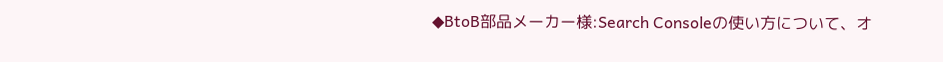◆BtoB部品メーカー様:Search Consoleの使い方について、オ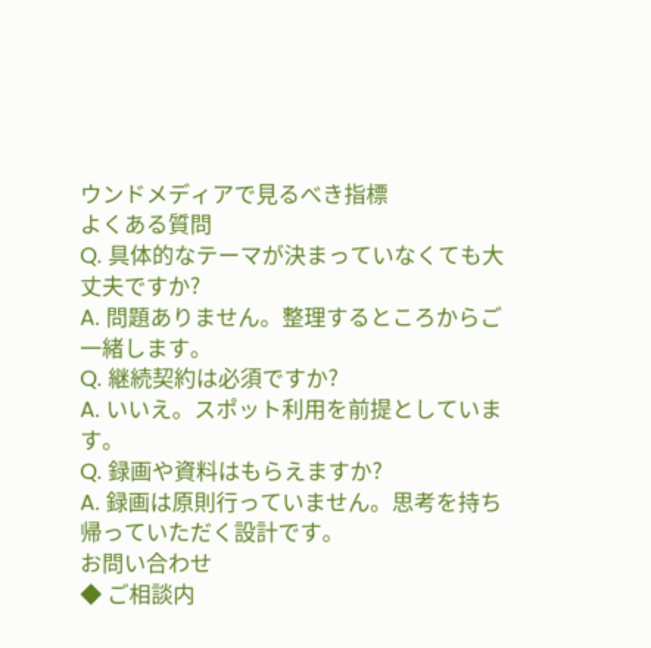ウンドメディアで見るべき指標
よくある質問
Q. 具体的なテーマが決まっていなくても大丈夫ですか?
A. 問題ありません。整理するところからご一緒します。
Q. 継続契約は必須ですか?
A. いいえ。スポット利用を前提としています。
Q. 録画や資料はもらえますか?
A. 録画は原則行っていません。思考を持ち帰っていただく設計です。
お問い合わせ
◆ ご相談内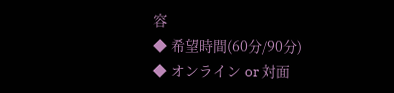容
◆ 希望時間(60分/90分)
◆ オンライン or 対面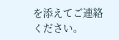を添えてご連絡ください。